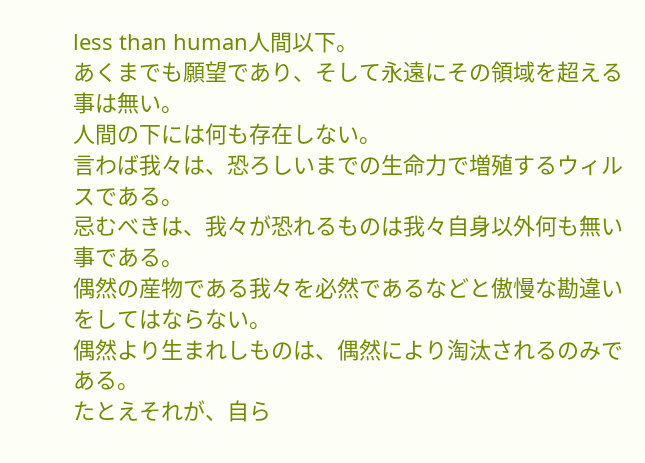less than human人間以下。
あくまでも願望であり、そして永遠にその領域を超える事は無い。
人間の下には何も存在しない。
言わば我々は、恐ろしいまでの生命力で増殖するウィルスである。
忌むべきは、我々が恐れるものは我々自身以外何も無い事である。
偶然の産物である我々を必然であるなどと傲慢な勘違いをしてはならない。
偶然より生まれしものは、偶然により淘汰されるのみである。
たとえそれが、自ら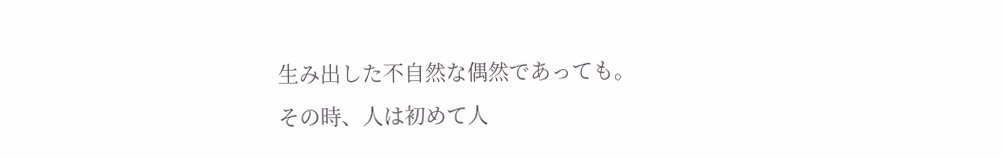生み出した不自然な偶然であっても。
その時、人は初めて人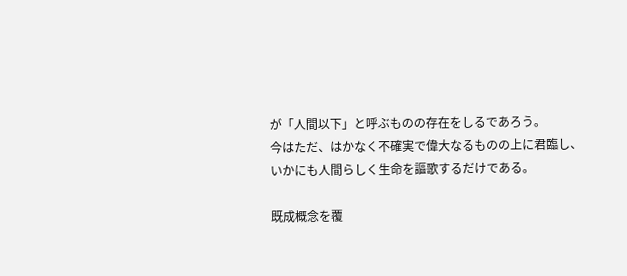が「人間以下」と呼ぶものの存在をしるであろう。
今はただ、はかなく不確実で偉大なるものの上に君臨し、
いかにも人間らしく生命を謳歌するだけである。

既成概念を覆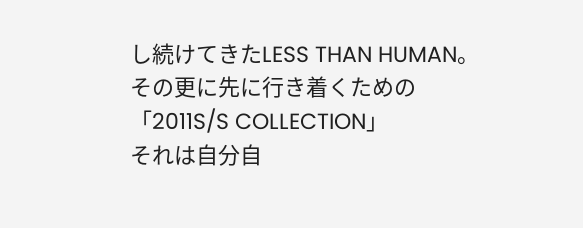し続けてきたLESS THAN HUMAN。
その更に先に行き着くための「2011S/S COLLECTION」
それは自分自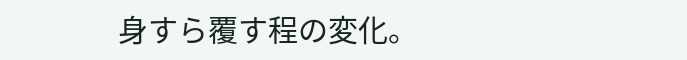身すら覆す程の変化。